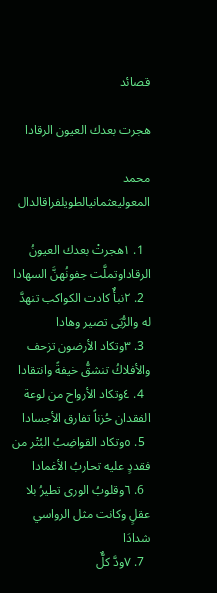قصائد

هجرت بعدك العيون الرقادا

محمد المعوليعثمانيالطويلفراقالدال

  1. ١هجرتْ بعدك العيونُ الرقاداوتملَّت جفونُهنَّ السهادا
  2. ٢نبأٌ كادت الكواكب تنهدَّ له والرُّبَى تصير وهادا
  3. ٣وتكاد الأرضون تزحف والأفلاكُ تنشقُّ خيفةً وانتقادا
  4. ٤وتكاد الأرواح من لوعة الفقدان حُزناً تفارق الأجسادا
  5. ٥وتكاد القواضِبُ البُتْر من فقددٍ عليه تحاربُ الأغمادا
  6. ٦وقلوبُ الورى تطيرُ بلا عقلٍ وكانت مثل الرواسي شدادَا
  7. ٧ودَّ كلٌّ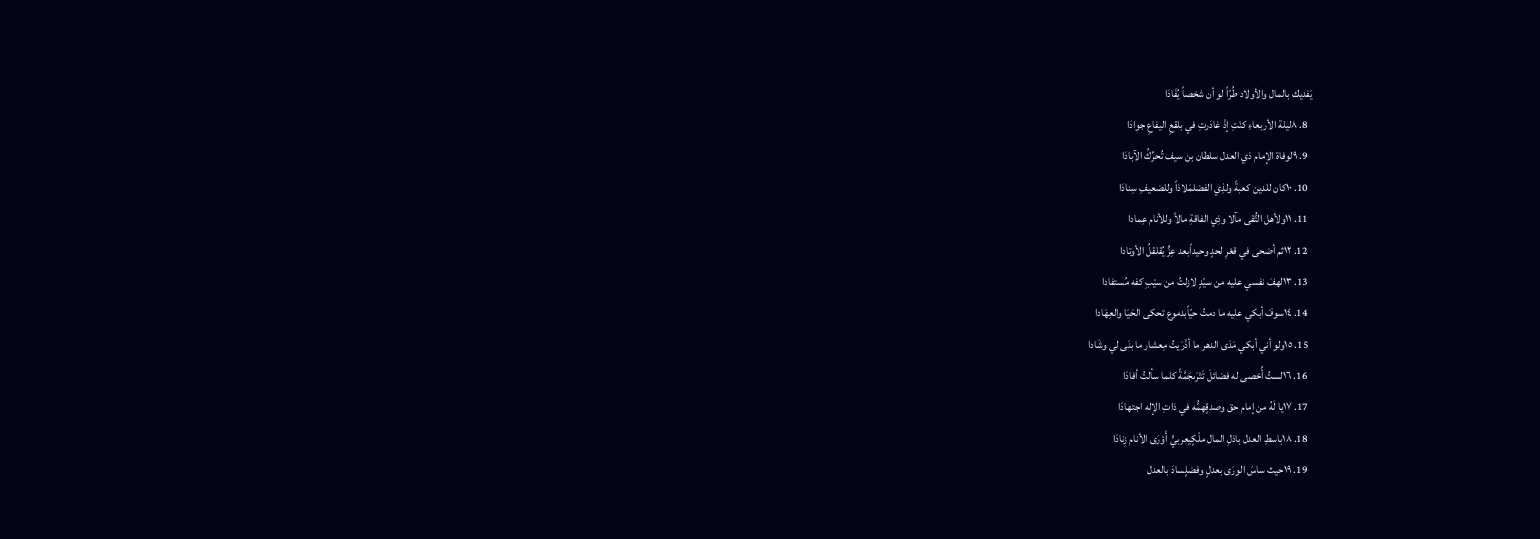يَفديك بالمال والأولاد طُرّاً لو أن شخصاً يُفَادَا
  8. ٨ليلة الأربعاءِ كنْتِ إذْ غادَرتِ في بلقعِ اليفاعِ جوادَا
  9. ٩لوفاة الإمام ذي العدل سلطان بن سيف تُحرِّكُ الآبادَا
  10. ١٠كان للدين كعبةً ولذِي الفضلمَلاذاً وللضعيفِ سِنادَا
  11. ١١ولأهل التُّقى مآلا وذِي الفاقةِ مالاً وللأنام عِمادا
  12. ١٢ثم أضحى في قعْرِ لحدٍ وحيداًبعد عِزٍّ يُقلقلُ الأوتادا
  13. ١٣لهفَ نفسي عليه من سيّدٍ لازلتُ من سيْبِ كفه مُستفادا
  14. ١٤سوفَ أبكي عليه ما دمتُ حيّاًبدموع تحكى الحَيَا والعِهَادا
  15. ١٥ولو أني أبكي مَدَى الدهر ما أذْرَيتُ مِعشار ما بنَى لي وشَادا
  16. ١٦لستُ أُحْصى له فضائلَ تَتْرَىجَمَّةً كلما سألتُ أفادَا
  17. ١٧يا لَهُ من إمام حق وصدقٍهمُّه في ذاتِ الإله اجتهادَا
  18. ١٨باسطِ العدل باذلِ المال ملْكٍيعربيٍّ أَوْرَى الأنام زِنادَا
  19. ١٩حيث ساسَ الورَى بعدلٍ وفضلٍسادَ بالعدل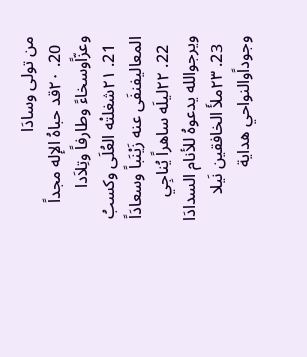من تولى وسادَا
  20. ٢٠قد حباهُ الإله مجداً وعزّاًوسخاءً وطارفاً وتِلاَدا
  21. ٢١شغلتْه العُلَى وكسبُ المعاليفنفَى عنه زَيْنَباً وسعادَاً
  22. ٢٢ليلَه ساهراً يُناجِي ويرجوالله يدعوهُ للأنام السدادَا
  23. ٢٣ملأَ الخافقين نَيلا وجوداًوالنواحي هداية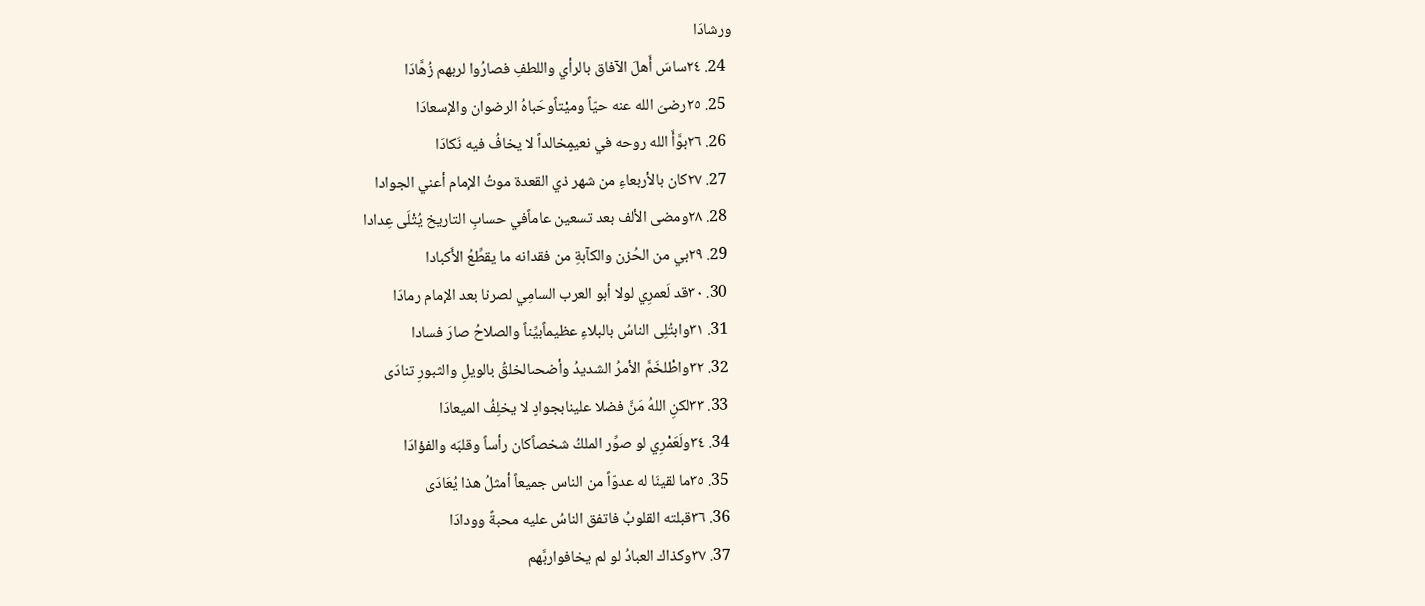ورشادَا
  24. ٢٤ساسَ أَهلَ الآفاق بالرأي واللطفِ فصارُوا لربهم زُهَّادَا
  25. ٢٥رضىَ الله عنه حيّاً وميْتاًوحَباهُ الرضوان والإسعادَا
  26. ٢٦بوَّأَ الله روحه في نعيمٍخالداً لا يخافُ فيه نَكادَا
  27. ٢٧كان بالأربعاءِ من شهر ذي القعدة موتُ الإمام أعني الجوادا
  28. ٢٨ومضى الألف بعد تسعين عاماًفي حسابِ التاريخ يُتْلَى عِدادا
  29. ٢٩بي من الحُزن والكآبةِ من فقدانه ما يقطِّعُ الأَكبادا
  30. ٣٠قد لَعمرِي لولا أبو العرب السامِي لصرنا بعد الإمام رمادَا
  31. ٣١وابتُلِى الناسُ بالبلاءِ عظيماًبيِّناً والصلاحُ صارَ فسادا
  32. ٣٢واطْلخَمَّ الأمرُ الشديدُ وأضحىالخلقُ بالويلِ والثبورِ تنادَى
  33. ٣٣لكنِ اللهُ مَنَّ فضلا علينابجوادٍ لا يخلِفُ الميعادَا
  34. ٣٤ولَعَمْرِي لو صوِّر الملكُ شخصاًكان رأساً وقلبَه والفؤادَا
  35. ٣٥ما لقينَا له عدوّاً من الناس جميعاً أمثلُ هذا يُعَادَى
  36. ٣٦قبلته القلوبُ فاتفق الناسُ عليه محبةً وودادَا
  37. ٣٧وكذاك العبادُ لو لم يخافواربَّهم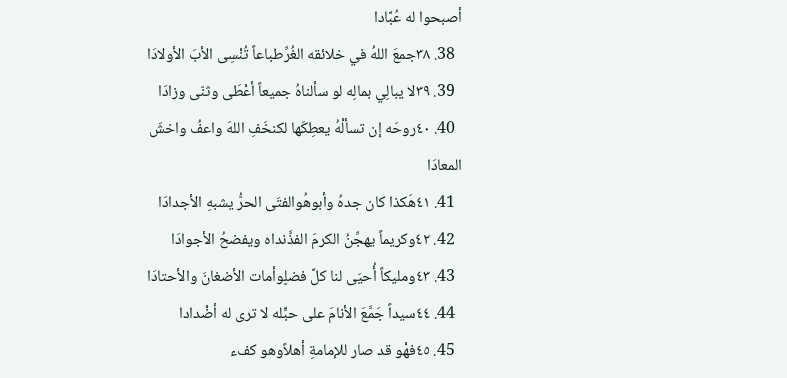أصبحوا له عُبَّادا
  38. ٣٨جمعَ اللهُ في خلائقه الغُرِّطباعاً تُنْسِى الأبَ الأولادَا
  39. ٣٩لا يبالِي بمالِه لو سألناهُ جميعاً أعْطَى وثنّى وزادَا
  40. ٤٠روحَه إن تسألْهُ يعطِكَها لكنخَفِ اللهَ واعفُ واخشَ المعادَا
  41. ٤١هَكذا كان جدهُ وأبوهُوالفتَى الحرُّ يشبهِ الأجدادَا
  42. ٤٢وكريماً يهجِّنُ الكرمَ الفذَّنداه ويفضحُ الأجوادَا
  43. ٤٣ومليكاً أُحيَى لنا كلَّ فضلٍوأمات الأضغانَ والأحتادَا
  44. ٤٤سيداً جَمَّعَ الأنامَ على حبٍّله لا ترى له أضْدادا
  45. ٤٥فهْو قد صار للإمامةِ أهلاًوهو كفء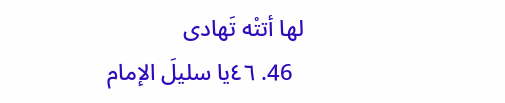لها أتتْه تَهادى
  46. ٤٦يا سليلَ الإمام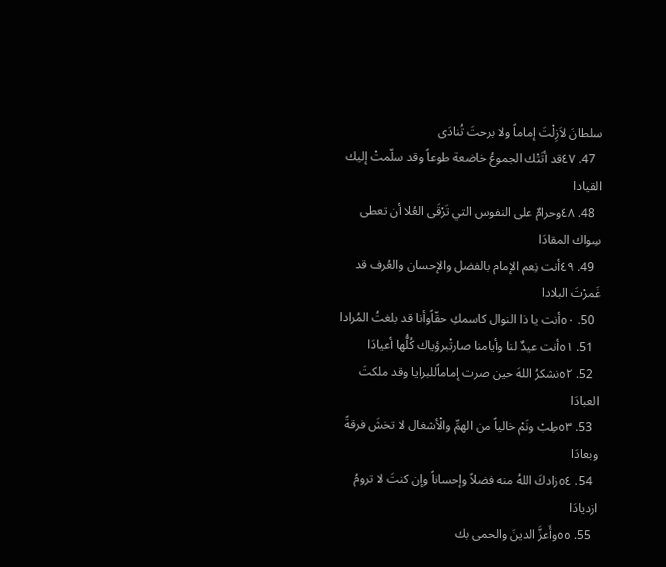سلطانَ لاَزِلْتَ إماماً ولا برحتَ تُنادَى
  47. ٤٧قد أتَتْك الجموعُ خاضعة طوعاً وقد سلّمتْ إليك القيادا
  48. ٤٨وحرامٌ على النفوس التي تَرْقَى العُلا أن تعطى سِواك المقادَا
  49. ٤٩أنت نِعم الإمام بالفضل والإحسان والعُرف قد غَمرْتَ البلادا
  50. ٥٠أنت يا ذا النوال كاسمكِ حقّاًوأنا قد بلغتُ المُرادا
  51. ٥١أنت عيدٌ لنا وأيامنا صارتْبرؤياك كُلُّها أعيادَا
  52. ٥٢نشكرُ اللهَ حين صرت إماماًللبرايا وقد ملكتَ العبادَا
  53. ٥٣طِبْ ونَمْ خالياً من الهمِّ والْأشغال لا تخشَ فرقةً وبعادَا
  54. ٥٤زادكَ اللهُ منه فضلاً وإحساناً وإن كنتَ لا ترومُ ازديادَا
  55. ٥٥وأَعزَّ الدينَ والحمى بك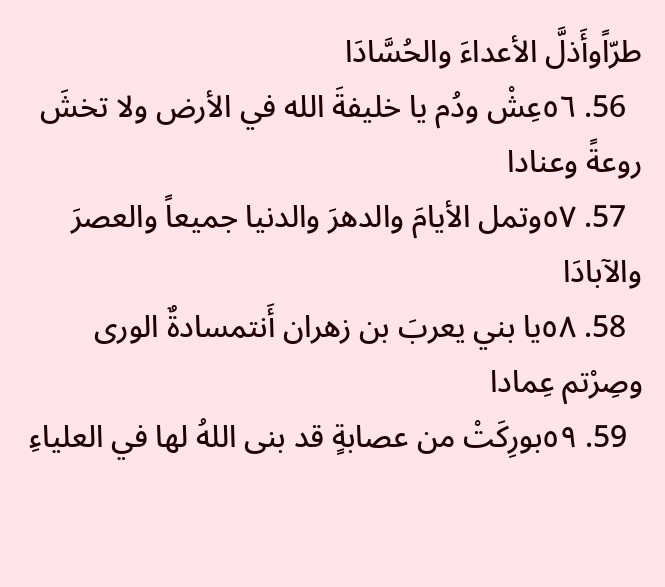طرّاًوأَذلَّ الأعداءَ والحُسَّادَا
  56. ٥٦عِشْ ودُم يا خليفةَ الله في الأرض ولا تخشَ روعةً وعنادا
  57. ٥٧وتمل الأيامَ والدهرَ والدنيا جميعاً والعصرَ والآبادَا
  58. ٥٨يا بني يعربَ بن زهران أَنتمسادةٌ الورى وصِرْتم عِمادا
  59. ٥٩بورِكَتْ من عصابةٍ قد بنى اللهُ لها في العلياءِ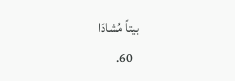بيتاً مُشادَا
  60.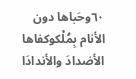٦٠وحَباها دون الأنام بِمُلْكوكفاها الأضدادَ والأندادَا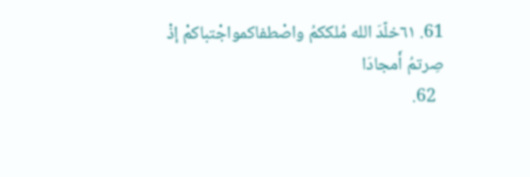61. ٦١خلّدَ الله مُلككمُ واصْطفاكمواجْتباكمْ إذْ صِرتمُ أَمجادَا
  62.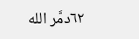٦٢دمَّر الله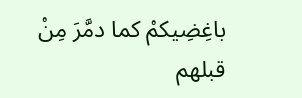باغِضِيكمْ كما دمَّرَ مِنْ قبلهم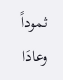ثموداً وعادَا